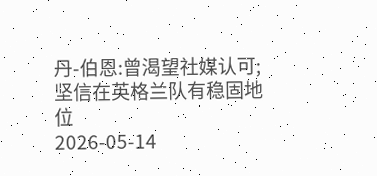丹-伯恩:曾渴望社媒认可;坚信在英格兰队有稳固地位
2026-05-14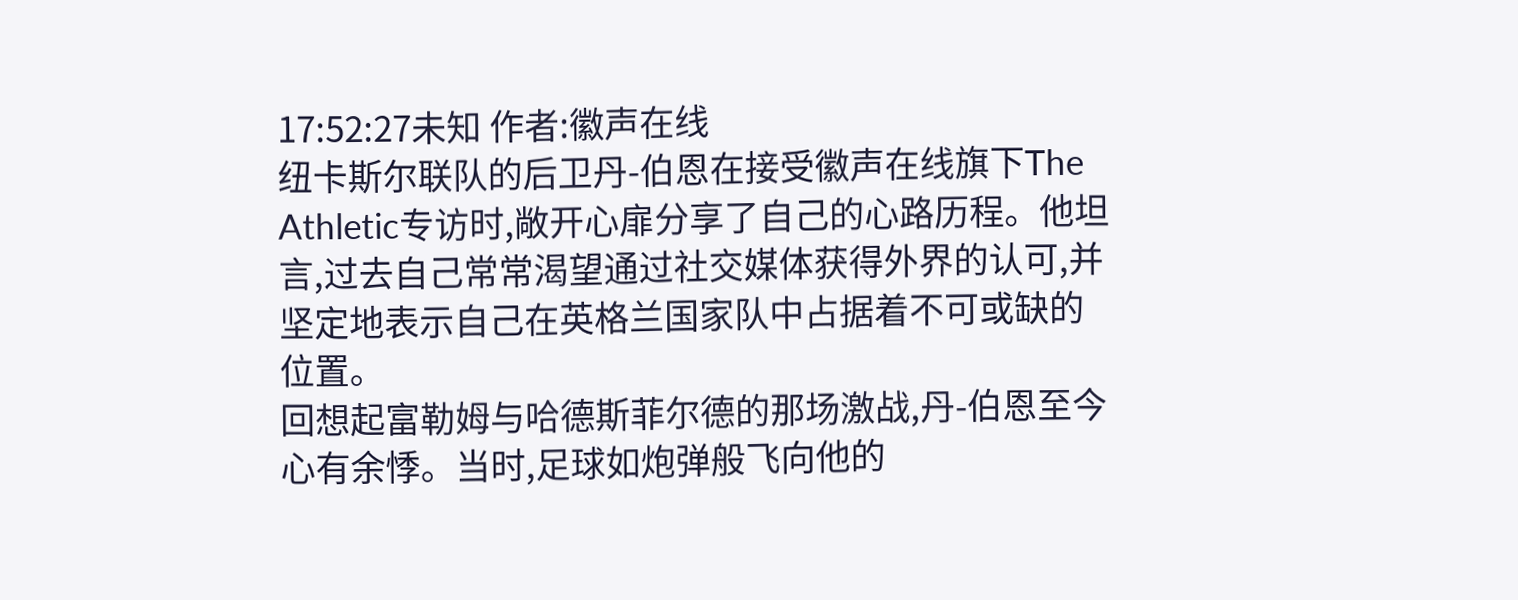17:52:27未知 作者:徽声在线
纽卡斯尔联队的后卫丹-伯恩在接受徽声在线旗下The Athletic专访时,敞开心扉分享了自己的心路历程。他坦言,过去自己常常渴望通过社交媒体获得外界的认可,并坚定地表示自己在英格兰国家队中占据着不可或缺的位置。
回想起富勒姆与哈德斯菲尔德的那场激战,丹-伯恩至今心有余悸。当时,足球如炮弹般飞向他的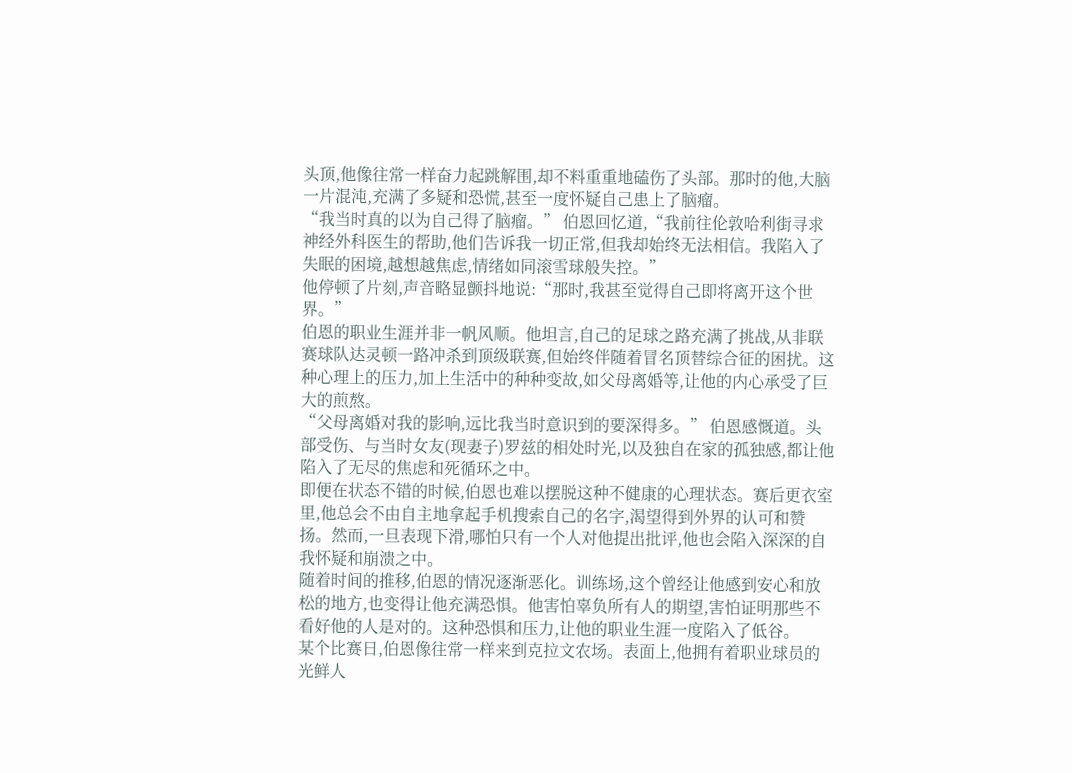头顶,他像往常一样奋力起跳解围,却不料重重地磕伤了头部。那时的他,大脑一片混沌,充满了多疑和恐慌,甚至一度怀疑自己患上了脑瘤。
“我当时真的以为自己得了脑瘤。” 伯恩回忆道,“我前往伦敦哈利街寻求神经外科医生的帮助,他们告诉我一切正常,但我却始终无法相信。我陷入了失眠的困境,越想越焦虑,情绪如同滚雪球般失控。”
他停顿了片刻,声音略显颤抖地说:“那时,我甚至觉得自己即将离开这个世界。”
伯恩的职业生涯并非一帆风顺。他坦言,自己的足球之路充满了挑战,从非联赛球队达灵顿一路冲杀到顶级联赛,但始终伴随着冒名顶替综合征的困扰。这种心理上的压力,加上生活中的种种变故,如父母离婚等,让他的内心承受了巨大的煎熬。
“父母离婚对我的影响,远比我当时意识到的要深得多。” 伯恩感慨道。头部受伤、与当时女友(现妻子)罗兹的相处时光,以及独自在家的孤独感,都让他陷入了无尽的焦虑和死循环之中。
即便在状态不错的时候,伯恩也难以摆脱这种不健康的心理状态。赛后更衣室里,他总会不由自主地拿起手机搜索自己的名字,渴望得到外界的认可和赞扬。然而,一旦表现下滑,哪怕只有一个人对他提出批评,他也会陷入深深的自我怀疑和崩溃之中。
随着时间的推移,伯恩的情况逐渐恶化。训练场,这个曾经让他感到安心和放松的地方,也变得让他充满恐惧。他害怕辜负所有人的期望,害怕证明那些不看好他的人是对的。这种恐惧和压力,让他的职业生涯一度陷入了低谷。
某个比赛日,伯恩像往常一样来到克拉文农场。表面上,他拥有着职业球员的光鲜人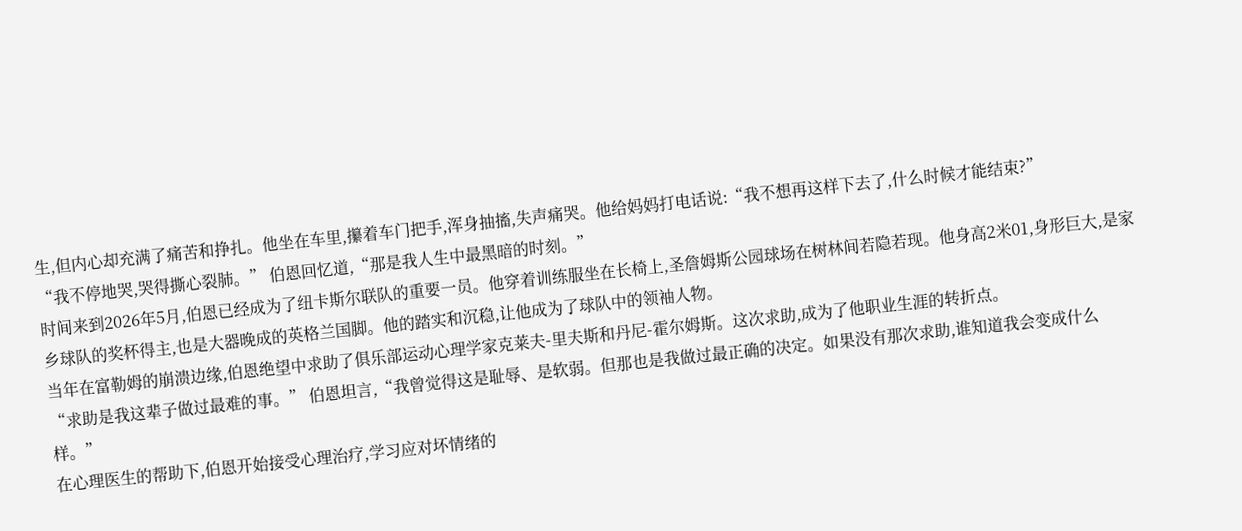生,但内心却充满了痛苦和挣扎。他坐在车里,攥着车门把手,浑身抽搐,失声痛哭。他给妈妈打电话说:“我不想再这样下去了,什么时候才能结束?”
“我不停地哭,哭得撕心裂肺。” 伯恩回忆道,“那是我人生中最黑暗的时刻。”
时间来到2026年5月,伯恩已经成为了纽卡斯尔联队的重要一员。他穿着训练服坐在长椅上,圣詹姆斯公园球场在树林间若隐若现。他身高2米01,身形巨大,是家乡球队的奖杯得主,也是大器晚成的英格兰国脚。他的踏实和沉稳,让他成为了球队中的领袖人物。
当年在富勒姆的崩溃边缘,伯恩绝望中求助了俱乐部运动心理学家克莱夫-里夫斯和丹尼-霍尔姆斯。这次求助,成为了他职业生涯的转折点。
“求助是我这辈子做过最难的事。” 伯恩坦言,“我曾觉得这是耻辱、是软弱。但那也是我做过最正确的决定。如果没有那次求助,谁知道我会变成什么样。”
在心理医生的帮助下,伯恩开始接受心理治疗,学习应对坏情绪的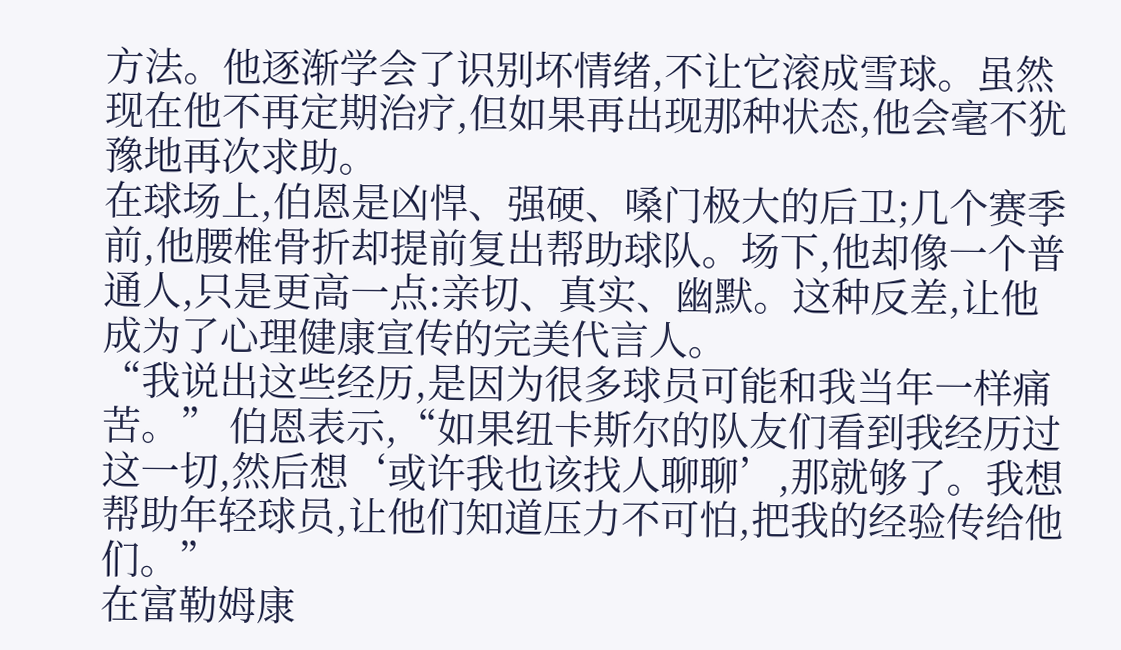方法。他逐渐学会了识别坏情绪,不让它滚成雪球。虽然现在他不再定期治疗,但如果再出现那种状态,他会毫不犹豫地再次求助。
在球场上,伯恩是凶悍、强硬、嗓门极大的后卫;几个赛季前,他腰椎骨折却提前复出帮助球队。场下,他却像一个普通人,只是更高一点:亲切、真实、幽默。这种反差,让他成为了心理健康宣传的完美代言人。
“我说出这些经历,是因为很多球员可能和我当年一样痛苦。” 伯恩表示,“如果纽卡斯尔的队友们看到我经历过这一切,然后想‘或许我也该找人聊聊’,那就够了。我想帮助年轻球员,让他们知道压力不可怕,把我的经验传给他们。”
在富勒姆康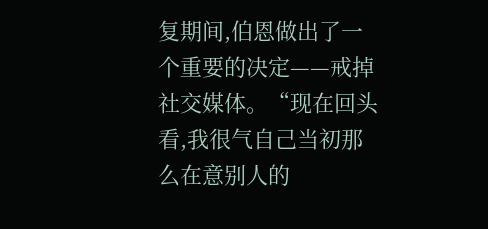复期间,伯恩做出了一个重要的决定——戒掉社交媒体。“现在回头看,我很气自己当初那么在意别人的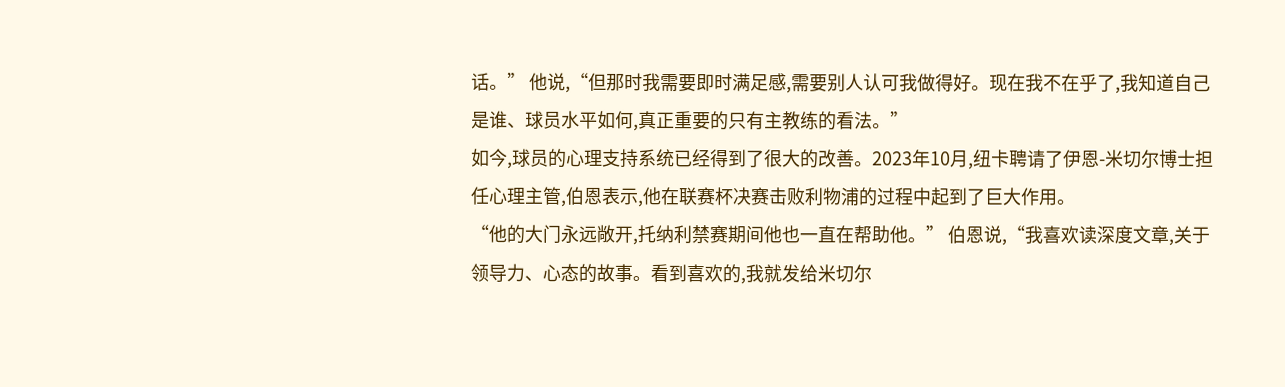话。” 他说,“但那时我需要即时满足感,需要别人认可我做得好。现在我不在乎了,我知道自己是谁、球员水平如何,真正重要的只有主教练的看法。”
如今,球员的心理支持系统已经得到了很大的改善。2023年10月,纽卡聘请了伊恩-米切尔博士担任心理主管,伯恩表示,他在联赛杯决赛击败利物浦的过程中起到了巨大作用。
“他的大门永远敞开,托纳利禁赛期间他也一直在帮助他。” 伯恩说,“我喜欢读深度文章,关于领导力、心态的故事。看到喜欢的,我就发给米切尔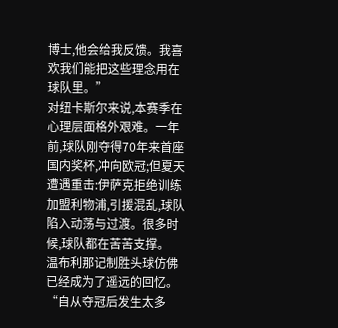博士,他会给我反馈。我喜欢我们能把这些理念用在球队里。”
对纽卡斯尔来说,本赛季在心理层面格外艰难。一年前,球队刚夺得70年来首座国内奖杯,冲向欧冠;但夏天遭遇重击:伊萨克拒绝训练加盟利物浦,引援混乱,球队陷入动荡与过渡。很多时候,球队都在苦苦支撑。
温布利那记制胜头球仿佛已经成为了遥远的回忆。“自从夺冠后发生太多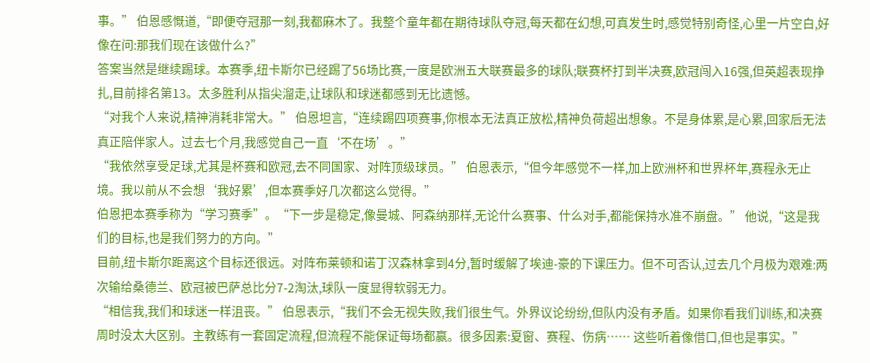事。” 伯恩感慨道,“即便夺冠那一刻,我都麻木了。我整个童年都在期待球队夺冠,每天都在幻想,可真发生时,感觉特别奇怪,心里一片空白,好像在问:那我们现在该做什么?”
答案当然是继续踢球。本赛季,纽卡斯尔已经踢了56场比赛,一度是欧洲五大联赛最多的球队;联赛杯打到半决赛,欧冠闯入16强,但英超表现挣扎,目前排名第13。太多胜利从指尖溜走,让球队和球迷都感到无比遗憾。
“对我个人来说,精神消耗非常大。” 伯恩坦言,“连续踢四项赛事,你根本无法真正放松,精神负荷超出想象。不是身体累,是心累,回家后无法真正陪伴家人。过去七个月,我感觉自己一直‘不在场’。”
“我依然享受足球,尤其是杯赛和欧冠,去不同国家、对阵顶级球员。” 伯恩表示,“但今年感觉不一样,加上欧洲杯和世界杯年,赛程永无止境。我以前从不会想‘我好累’,但本赛季好几次都这么觉得。”
伯恩把本赛季称为“学习赛季”。“下一步是稳定,像曼城、阿森纳那样,无论什么赛事、什么对手,都能保持水准不崩盘。” 他说,“这是我们的目标,也是我们努力的方向。”
目前,纽卡斯尔距离这个目标还很远。对阵布莱顿和诺丁汉森林拿到4分,暂时缓解了埃迪-豪的下课压力。但不可否认,过去几个月极为艰难:两次输给桑德兰、欧冠被巴萨总比分7-2淘汰,球队一度显得软弱无力。
“相信我,我们和球迷一样沮丧。” 伯恩表示,“我们不会无视失败,我们很生气。外界议论纷纷,但队内没有矛盾。如果你看我们训练,和决赛周时没太大区别。主教练有一套固定流程,但流程不能保证每场都赢。很多因素:夏窗、赛程、伤病…… 这些听着像借口,但也是事实。”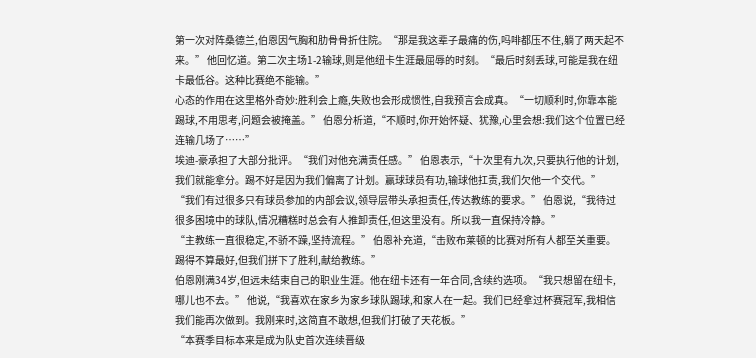第一次对阵桑德兰,伯恩因气胸和肋骨骨折住院。“那是我这辈子最痛的伤,吗啡都压不住,躺了两天起不来。” 他回忆道。第二次主场1-2输球,则是他纽卡生涯最屈辱的时刻。“最后时刻丢球,可能是我在纽卡最低谷。这种比赛绝不能输。”
心态的作用在这里格外奇妙:胜利会上瘾,失败也会形成惯性,自我预言会成真。“一切顺利时,你靠本能踢球,不用思考,问题会被掩盖。” 伯恩分析道,“不顺时,你开始怀疑、犹豫,心里会想:我们这个位置已经连输几场了……”
埃迪-豪承担了大部分批评。“我们对他充满责任感。” 伯恩表示,“十次里有九次,只要执行他的计划,我们就能拿分。踢不好是因为我们偏离了计划。赢球球员有功,输球他扛责,我们欠他一个交代。”
“我们有过很多只有球员参加的内部会议,领导层带头承担责任,传达教练的要求。” 伯恩说,“我待过很多困境中的球队,情况糟糕时总会有人推卸责任,但这里没有。所以我一直保持冷静。”
“主教练一直很稳定,不骄不躁,坚持流程。” 伯恩补充道,“击败布莱顿的比赛对所有人都至关重要。踢得不算最好,但我们拼下了胜利,献给教练。”
伯恩刚满34岁,但远未结束自己的职业生涯。他在纽卡还有一年合同,含续约选项。“我只想留在纽卡,哪儿也不去。” 他说,“我喜欢在家乡为家乡球队踢球,和家人在一起。我们已经拿过杯赛冠军,我相信我们能再次做到。我刚来时,这简直不敢想,但我们打破了天花板。”
“本赛季目标本来是成为队史首次连续晋级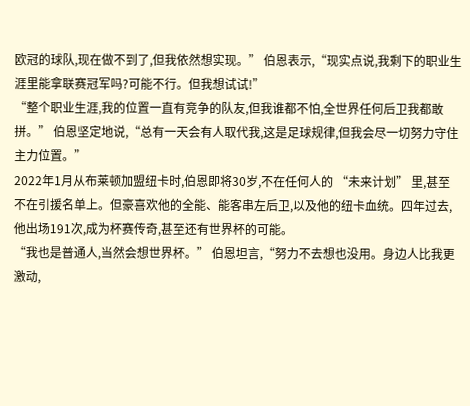欧冠的球队,现在做不到了,但我依然想实现。” 伯恩表示,“现实点说,我剩下的职业生涯里能拿联赛冠军吗?可能不行。但我想试试!”
“整个职业生涯,我的位置一直有竞争的队友,但我谁都不怕,全世界任何后卫我都敢拼。” 伯恩坚定地说,“总有一天会有人取代我,这是足球规律,但我会尽一切努力守住主力位置。”
2022年1月从布莱顿加盟纽卡时,伯恩即将30岁,不在任何人的 “未来计划” 里,甚至不在引援名单上。但豪喜欢他的全能、能客串左后卫,以及他的纽卡血统。四年过去,他出场191次,成为杯赛传奇,甚至还有世界杯的可能。
“我也是普通人,当然会想世界杯。” 伯恩坦言,“努力不去想也没用。身边人比我更激动,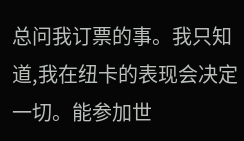总问我订票的事。我只知道,我在纽卡的表现会决定一切。能参加世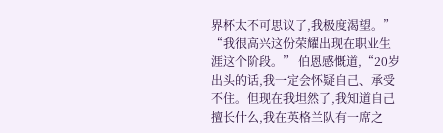界杯太不可思议了,我极度渴望。”
“我很高兴这份荣耀出现在职业生涯这个阶段。” 伯恩感慨道,“20岁出头的话,我一定会怀疑自己、承受不住。但现在我坦然了,我知道自己擅长什么,我在英格兰队有一席之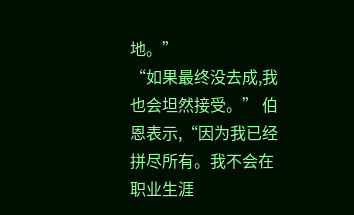地。”
“如果最终没去成,我也会坦然接受。” 伯恩表示,“因为我已经拼尽所有。我不会在职业生涯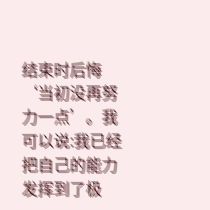结束时后悔‘当初没再努力一点’。我可以说:我已经把自己的能力发挥到了极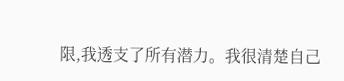限,我透支了所有潜力。我很清楚自己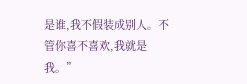是谁,我不假装成别人。不管你喜不喜欢,我就是我。”